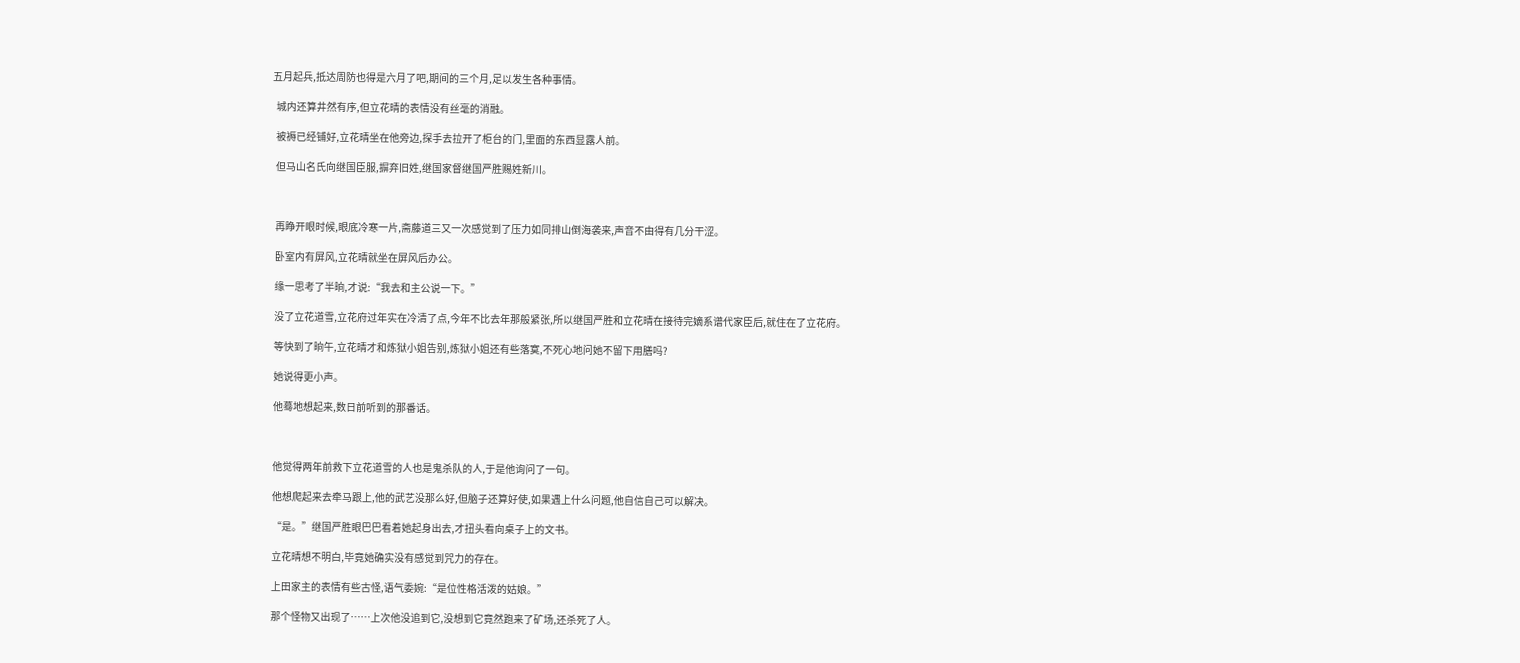五月起兵,抵达周防也得是六月了吧,期间的三个月,足以发生各种事情。

  城内还算井然有序,但立花晴的表情没有丝毫的消融。

  被褥已经铺好,立花晴坐在他旁边,探手去拉开了柜台的门,里面的东西显露人前。

  但马山名氏向继国臣服,摒弃旧姓,继国家督继国严胜赐姓新川。



  再睁开眼时候,眼底冷寒一片,斋藤道三又一次感觉到了压力如同排山倒海袭来,声音不由得有几分干涩。

  卧室内有屏风,立花晴就坐在屏风后办公。

  缘一思考了半晌,才说:“我去和主公说一下。”

  没了立花道雪,立花府过年实在冷清了点,今年不比去年那般紧张,所以继国严胜和立花晴在接待完嫡系谱代家臣后,就住在了立花府。

  等快到了晌午,立花晴才和炼狱小姐告别,炼狱小姐还有些落寞,不死心地问她不留下用膳吗?

  她说得更小声。

  他蓦地想起来,数日前听到的那番话。



  他觉得两年前救下立花道雪的人也是鬼杀队的人,于是他询问了一句。

  他想爬起来去牵马跟上,他的武艺没那么好,但脑子还算好使,如果遇上什么问题,他自信自己可以解决。

  “是。”继国严胜眼巴巴看着她起身出去,才扭头看向桌子上的文书。

  立花晴想不明白,毕竟她确实没有感觉到咒力的存在。

  上田家主的表情有些古怪,语气委婉:“是位性格活泼的姑娘。”

  那个怪物又出现了……上次他没追到它,没想到它竟然跑来了矿场,还杀死了人。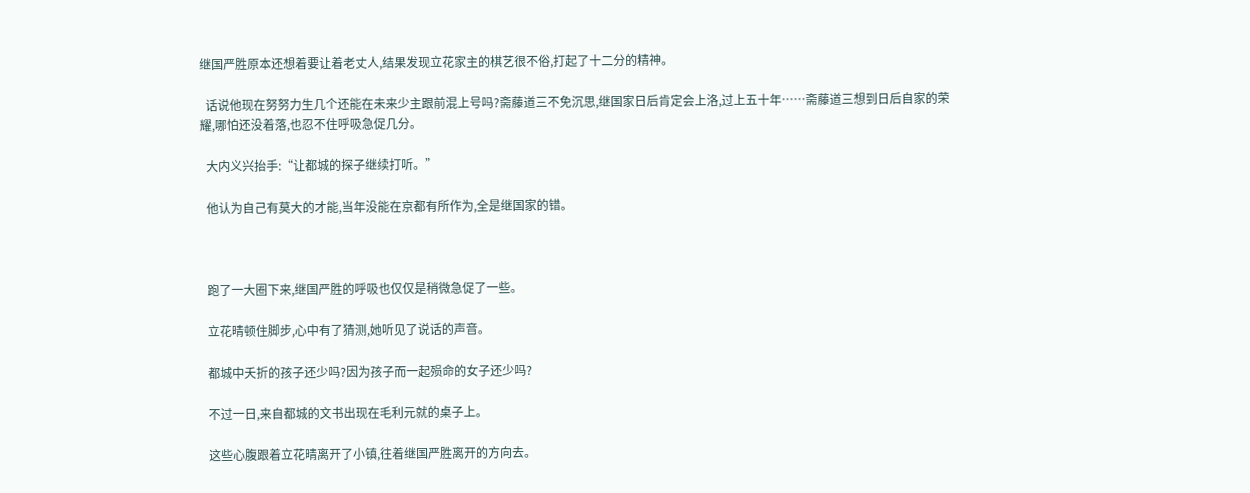继国严胜原本还想着要让着老丈人,结果发现立花家主的棋艺很不俗,打起了十二分的精神。

  话说他现在努努力生几个还能在未来少主跟前混上号吗?斋藤道三不免沉思,继国家日后肯定会上洛,过上五十年……斋藤道三想到日后自家的荣耀,哪怕还没着落,也忍不住呼吸急促几分。

  大内义兴抬手:“让都城的探子继续打听。”

  他认为自己有莫大的才能,当年没能在京都有所作为,全是继国家的错。



  跑了一大圈下来,继国严胜的呼吸也仅仅是稍微急促了一些。

  立花晴顿住脚步,心中有了猜测,她听见了说话的声音。

  都城中夭折的孩子还少吗?因为孩子而一起殒命的女子还少吗?

  不过一日,来自都城的文书出现在毛利元就的桌子上。

  这些心腹跟着立花晴离开了小镇,往着继国严胜离开的方向去。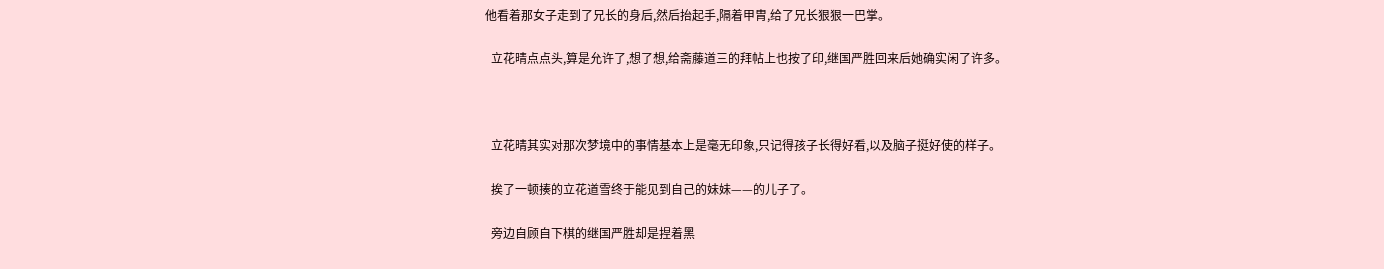他看着那女子走到了兄长的身后,然后抬起手,隔着甲胄,给了兄长狠狠一巴掌。

  立花晴点点头,算是允许了,想了想,给斋藤道三的拜帖上也按了印,继国严胜回来后她确实闲了许多。



  立花晴其实对那次梦境中的事情基本上是毫无印象,只记得孩子长得好看,以及脑子挺好使的样子。

  挨了一顿揍的立花道雪终于能见到自己的妹妹——的儿子了。

  旁边自顾自下棋的继国严胜却是捏着黑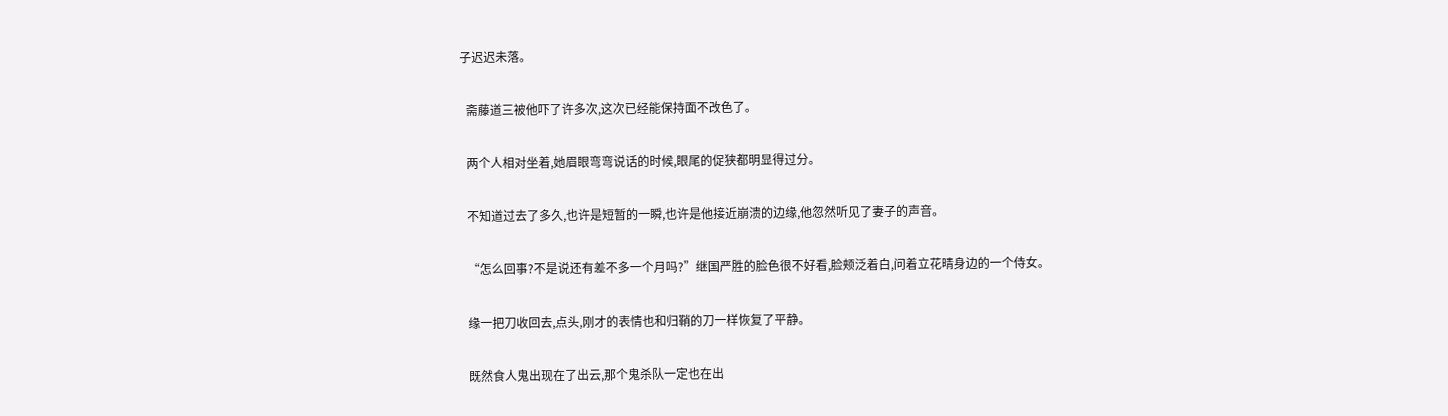子迟迟未落。

  斋藤道三被他吓了许多次,这次已经能保持面不改色了。

  两个人相对坐着,她眉眼弯弯说话的时候,眼尾的促狭都明显得过分。

  不知道过去了多久,也许是短暂的一瞬,也许是他接近崩溃的边缘,他忽然听见了妻子的声音。

  “怎么回事?不是说还有差不多一个月吗?”继国严胜的脸色很不好看,脸颊泛着白,问着立花晴身边的一个侍女。

  缘一把刀收回去,点头,刚才的表情也和归鞘的刀一样恢复了平静。

  既然食人鬼出现在了出云,那个鬼杀队一定也在出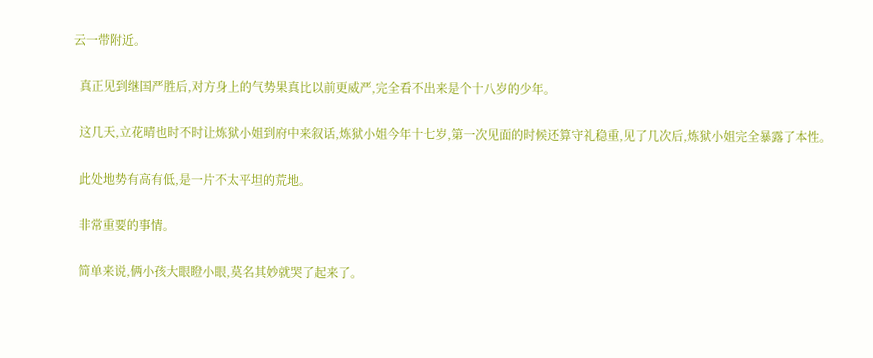云一带附近。

  真正见到继国严胜后,对方身上的气势果真比以前更威严,完全看不出来是个十八岁的少年。

  这几天,立花晴也时不时让炼狱小姐到府中来叙话,炼狱小姐今年十七岁,第一次见面的时候还算守礼稳重,见了几次后,炼狱小姐完全暴露了本性。

  此处地势有高有低,是一片不太平坦的荒地。

  非常重要的事情。

  简单来说,俩小孩大眼瞪小眼,莫名其妙就哭了起来了。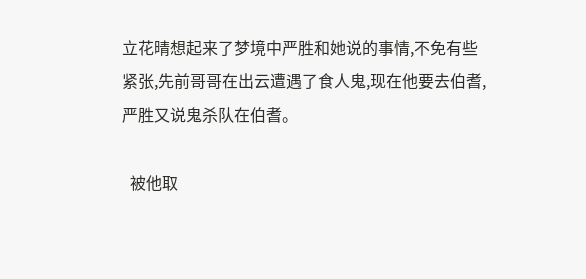立花晴想起来了梦境中严胜和她说的事情,不免有些紧张,先前哥哥在出云遭遇了食人鬼,现在他要去伯耆,严胜又说鬼杀队在伯耆。

  被他取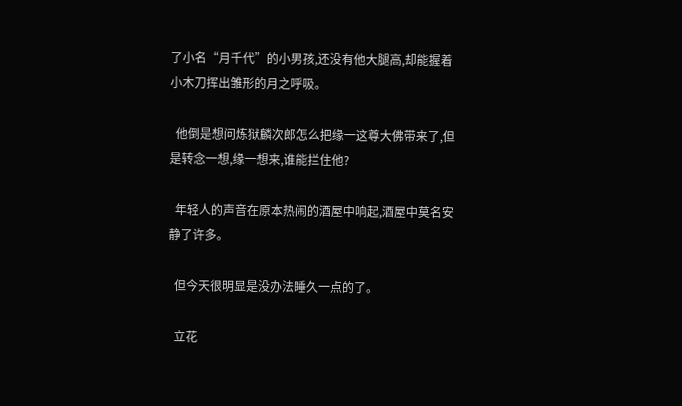了小名“月千代”的小男孩,还没有他大腿高,却能握着小木刀挥出雏形的月之呼吸。

  他倒是想问炼狱麟次郎怎么把缘一这尊大佛带来了,但是转念一想,缘一想来,谁能拦住他?

  年轻人的声音在原本热闹的酒屋中响起,酒屋中莫名安静了许多。

  但今天很明显是没办法睡久一点的了。

  立花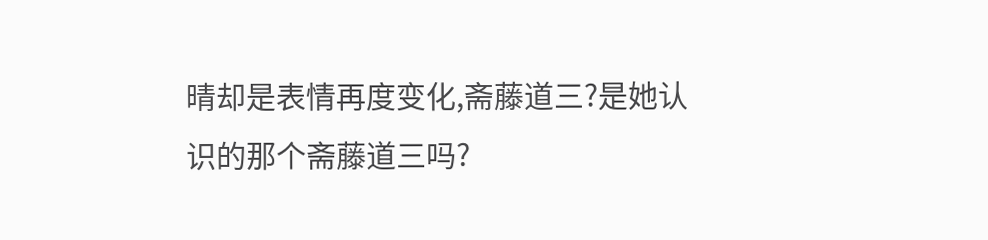晴却是表情再度变化,斋藤道三?是她认识的那个斋藤道三吗?